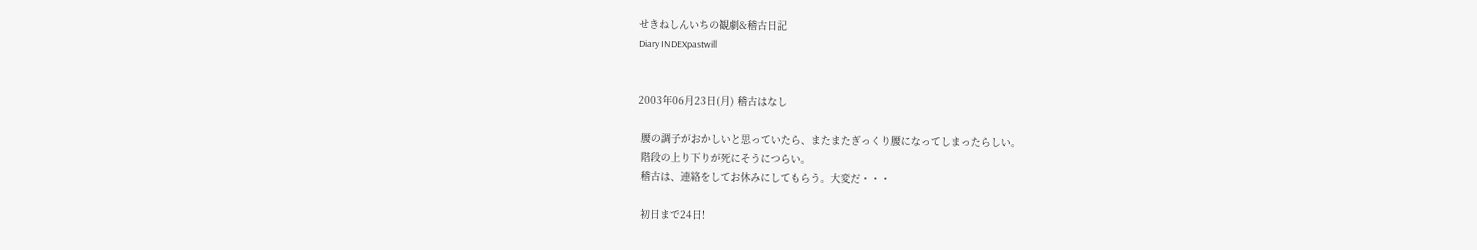せきねしんいちの観劇&稽古日記
Diary INDEXpastwill


2003年06月23日(月) 稽古はなし

 腰の調子がおかしいと思っていたら、またまたぎっくり腰になってしまったらしい。
 階段の上り下りが死にそうにつらい。
 稽古は、連絡をしてお休みにしてもらう。大変だ・・・

 初日まで24日!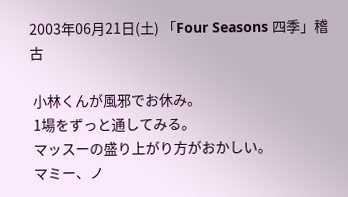2003年06月21日(土) 「Four Seasons 四季」稽古

 小林くんが風邪でお休み。
 1場をずっと通してみる。
 マッスーの盛り上がり方がおかしい。
 マミー、ノ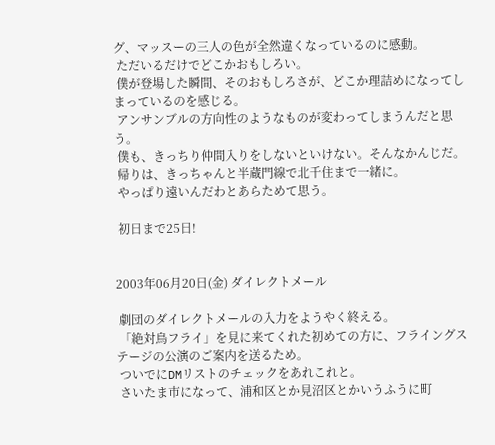グ、マッスーの三人の色が全然違くなっているのに感動。
 ただいるだけでどこかおもしろい。
 僕が登場した瞬間、そのおもしろさが、どこか理詰めになってしまっているのを感じる。
 アンサンブルの方向性のようなものが変わってしまうんだと思う。
 僕も、きっちり仲間入りをしないといけない。そんなかんじだ。
 帰りは、きっちゃんと半蔵門線で北千住まで一緒に。
 やっぱり遠いんだわとあらためて思う。

 初日まで25日!


2003年06月20日(金) ダイレクトメール

 劇団のダイレクトメールの入力をようやく終える。
 「絶対鳥フライ」を見に来てくれた初めての方に、フライングステージの公演のご案内を送るため。
 ついでにDMリストのチェックをあれこれと。
 さいたま市になって、浦和区とか見沼区とかいうふうに町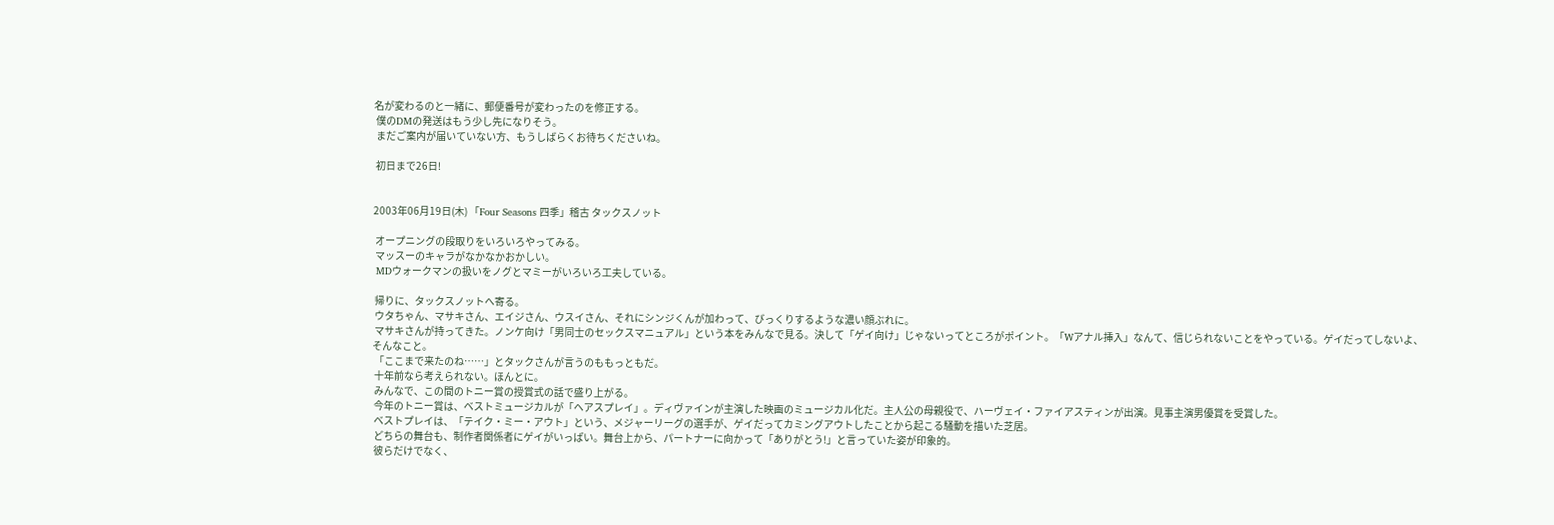名が変わるのと一緒に、郵便番号が変わったのを修正する。
 僕のDMの発送はもう少し先になりそう。
 まだご案内が届いていない方、もうしばらくお待ちくださいね。

 初日まで26日!


2003年06月19日(木) 「Four Seasons 四季」稽古 タックスノット

 オープニングの段取りをいろいろやってみる。
 マッスーのキャラがなかなかおかしい。
 MDウォークマンの扱いをノグとマミーがいろいろ工夫している。

 帰りに、タックスノットへ寄る。
 ウタちゃん、マサキさん、エイジさん、ウスイさん、それにシンジくんが加わって、びっくりするような濃い顔ぶれに。
 マサキさんが持ってきた。ノンケ向け「男同士のセックスマニュアル」という本をみんなで見る。決して「ゲイ向け」じゃないってところがポイント。「Wアナル挿入」なんて、信じられないことをやっている。ゲイだってしないよ、そんなこと。
 「ここまで来たのね……」とタックさんが言うのももっともだ。
 十年前なら考えられない。ほんとに。
 みんなで、この間のトニー賞の授賞式の話で盛り上がる。
 今年のトニー賞は、ベストミュージカルが「ヘアスプレイ」。ディヴァインが主演した映画のミュージカル化だ。主人公の母親役で、ハーヴェイ・ファイアスティンが出演。見事主演男優賞を受賞した。
 ベストプレイは、「テイク・ミー・アウト」という、メジャーリーグの選手が、ゲイだってカミングアウトしたことから起こる騒動を描いた芝居。
 どちらの舞台も、制作者関係者にゲイがいっぱい。舞台上から、パートナーに向かって「ありがとう!」と言っていた姿が印象的。
 彼らだけでなく、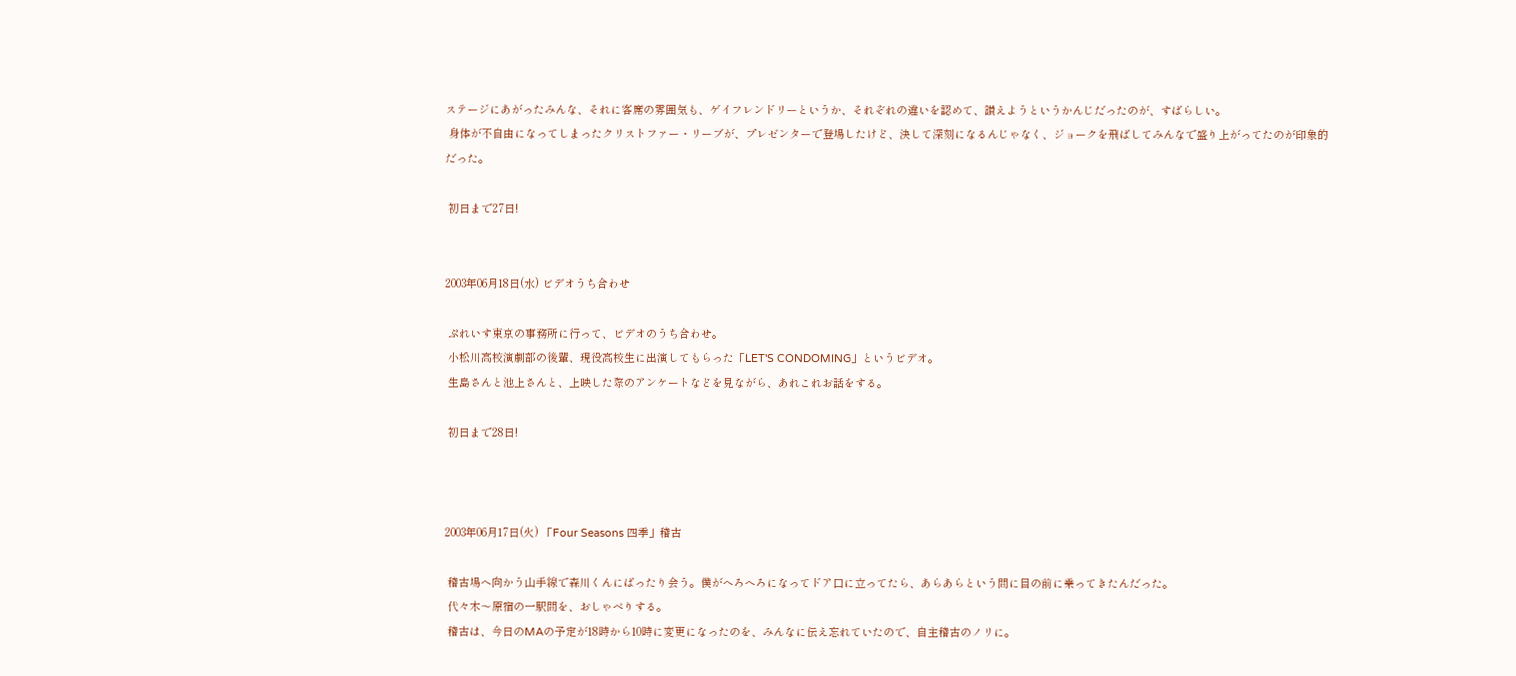ステージにあがったみんな、それに客席の雰囲気も、ゲイフレンドリーというか、それぞれの違いを認めて、讃えようというかんじだったのが、すばらしい。
 身体が不自由になってしまったクリストファー・リーブが、プレゼンターで登場したけど、決して深刻になるんじゃなく、ジョークを飛ばしてみんなで盛り上がってたのが印象的だった。

 初日まで27日!


2003年06月18日(水) ビデオうち合わせ

 ぷれいす東京の事務所に行って、ビデオのうち合わせ。
 小松川高校演劇部の後輩、現役高校生に出演してもらった「LET'S CONDOMING」というビデオ。
 生島さんと池上さんと、上映した際のアンケートなどを見ながら、あれこれお話をする。

 初日まで28日!



2003年06月17日(火) 「Four Seasons 四季」稽古

 稽古場へ向かう山手線で森川くんにばったり会う。僕がへろへろになってドア口に立ってたら、あらあらという間に目の前に乗ってきたんだった。
 代々木〜原宿の一駅間を、おしゃべりする。
 稽古は、今日のMAの予定が18時から10時に変更になったのを、みんなに伝え忘れていたので、自主稽古のノリに。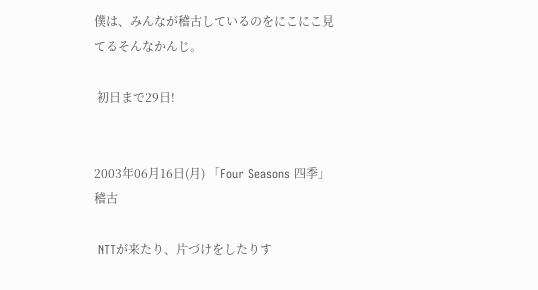僕は、みんなが稽古しているのをにこにこ見てるそんなかんじ。

 初日まで29日!


2003年06月16日(月) 「Four Seasons 四季」稽古

 NTTが来たり、片づけをしたりす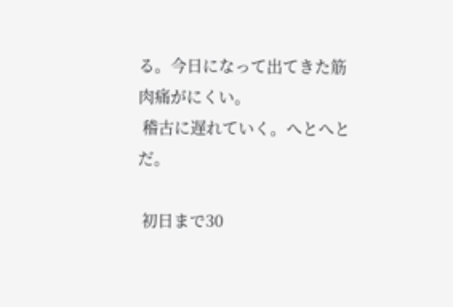る。今日になって出てきた筋肉痛がにくい。
 稽古に遅れていく。へとへとだ。

 初日まで30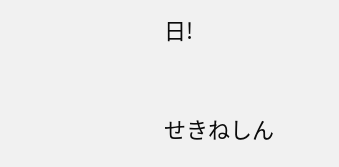日!


せきねしん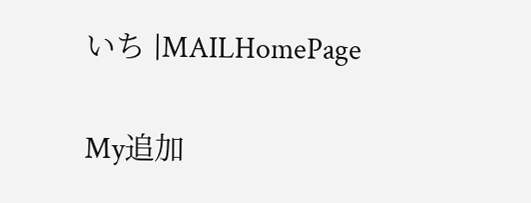いち |MAILHomePage

My追加